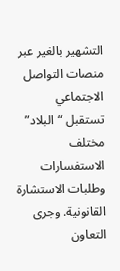التشهير بالغير عبر منصات التواصل الاجتماعي
تستقبل “البلاد” مختلف الاستفسارات وطلبات الاستشارة القانونية. وجرى التعاون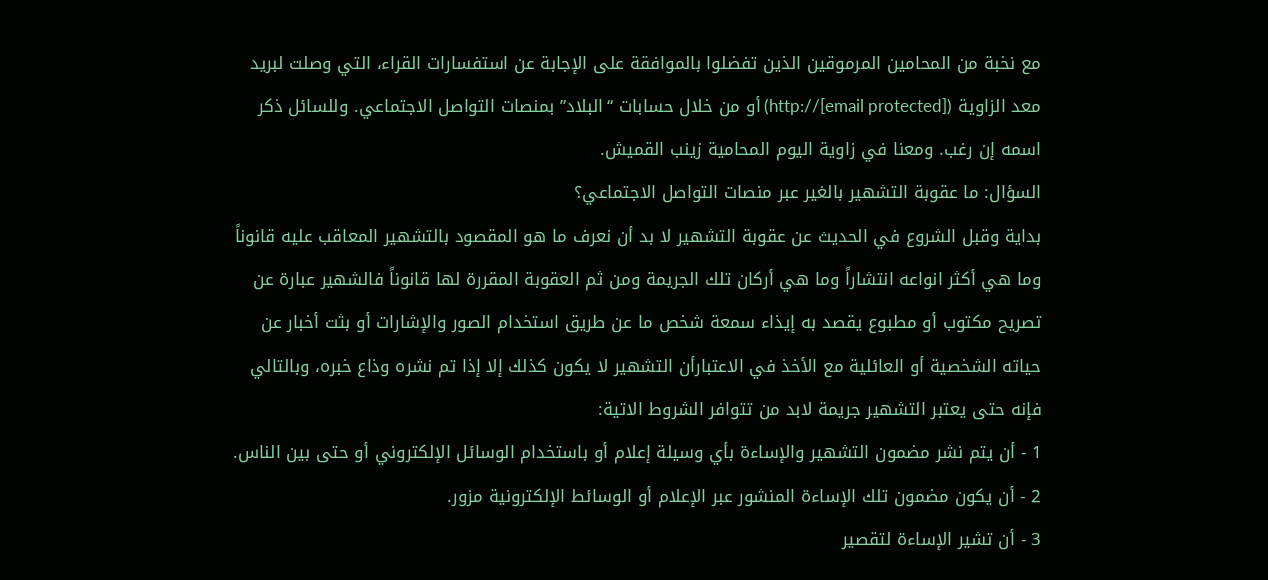مع نخبة من المحامين المرموقين الذين تفضلوا بالموافقة على الإجابة عن استفسارات القراء، التي وصلت لبريد معد الزاوية (http://[email protected]) أو من خلال حسابات “البلاد” بمنصات التواصل الاجتماعي. وللسائل ذكر اسمه إن رغب. ومعنا في زاوية اليوم المحامية زينب القميش.
السؤال: ما عقوبة التشهير بالغير عبر منصات التواصل الاجتماعي؟
بداية وقبل الشروع في الحديث عن عقوبة التشهير لا بد أن نعرف ما هو المقصود بالتشهير المعاقب عليه قانوناً وما هي أكثر انواعه انتشاراً وما هي أركان تلك الجريمة ومن ثم العقوبة المقررة لها قانوناً فالشهير عبارة عن تصريح مكتوب أو مطبوع يقصد به إيذاء سمعة شخص ما عن طريق استخدام الصور والإشارات أو بثت أخبار عن حياته الشخصية أو العائلية مع الأخذ في الاعتبارأن التشهير لا يكون كذلك إلا إذا تم نشره وذاع خبره، وبالتالي فإنه حتى يعتبر التشهير جريمة لابد من تتوافر الشروط الاتية:
1 - أن يتم نشر مضمون التشهير والإساءة بأي وسيلة إعلام أو باستخدام الوسائل الإلكتروني أو حتى بين الناس.
2 - أن يكون مضمون تلك الإساءة المنشور عبر الإعلام أو الوسائط الإلكترونية مزور.
3 - أن تشير الإساءة لتقصير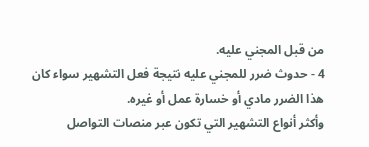من قبل المجني عليه.
4 - حدوث ضرر للمجني عليه نتيجة فعل التشهير سواء كان هذا الضرر مادي أو خسارة عمل أو غيره.
وأكثر أنواع التشهير التي تكون عبر منصات التواصل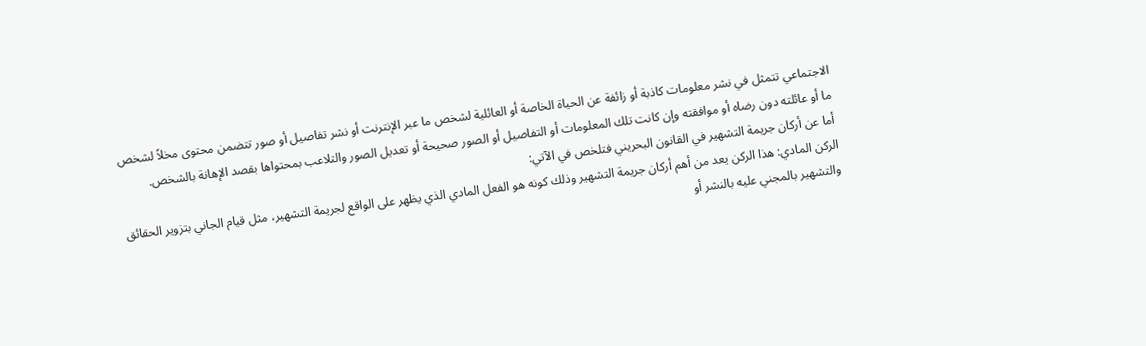الاجتماعي تتمثل في نشر معلومات كاذبة أو زائفة عن الحياة الخاصة أو العائلية لشخص ما عبر الإنترنت أو نشر تفاصيل أو صور تتضمن محتوى مخلاً لشخص ما أو عائلته دون رضاه أو موافقته وإن كانت تلك المعلومات أو التفاصيل أو الصور صحيحة أو تعديل الصور والتلاعب بمحتواها بقصد الإهانة بالشخص.
أما عن أركان جريمة التشهير في القانون البحريني فتلخص في الآتي:
الركن المادي: هذا الركن يعد من أهم أركان جريمة التشهير وذلك كونه هو الفعل المادي الذي يظهر على الواقع لجريمة التشهير، مثل قيام الجاني بتزوير الحقائق والتشهير بالمجني عليه بالنشر أو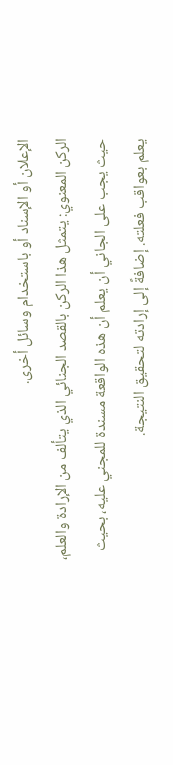الإعلان أو الإسناد أو باستخدام وسائل أخرى.
الركن المعنوي: يتمثل هذا الركن بالقصد الجنائي الذي يتألف من الإرادة والعلم، حيث يجب على الجاني أن يعلم أن هذه الواقعة مسندة للمجني عليه، بحيث يعلم بعواقب فعلته. إضافةً إلى إرادته لتحقيق النتيجة.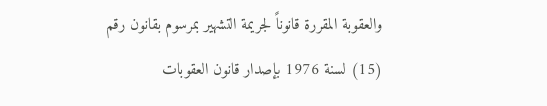والعقوبة المقررة قانوناً لجريمة التشهير بمرسوم بقانون رقم (15) لسنة 1976 بإصدار قانون العقوبات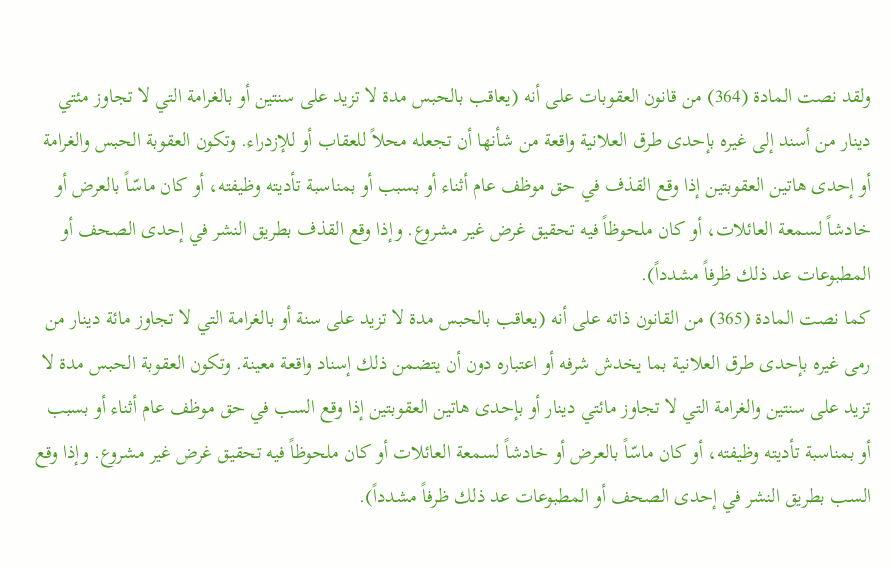ولقد نصت المادة (364) من قانون العقوبات على أنه (يعاقب بالحبس مدة لا تزيد على سنتين أو بالغرامة التي لا تجاوز مئتي دينار من أسند إلى غيره بإحدى طرق العلانية واقعة من شأنها أن تجعله محلاً للعقاب أو للإزدراء. وتكون العقوبة الحبس والغرامة أو إحدى هاتين العقوبتين إذا وقع القذف في حق موظف عام أثناء أو بسبب أو بمناسبة تأديته وظيفته، أو كان ماسّاً بالعرض أو خادشاً لسمعة العائلات، أو كان ملحوظاً فيه تحقيق غرض غير مشروع. وإذا وقع القذف بطريق النشر في إحدى الصحف أو المطبوعات عد ذلك ظرفاً مشدداً).
كما نصت المادة (365) من القانون ذاته على أنه (يعاقب بالحبس مدة لا تزيد على سنة أو بالغرامة التي لا تجاوز مائة دينار من رمى غيره بإحدى طرق العلانية بما يخدش شرفه أو اعتباره دون أن يتضمن ذلك إسناد واقعة معينة. وتكون العقوبة الحبس مدة لا تزيد على سنتين والغرامة التي لا تجاوز مائتي دينار أو بإحدى هاتين العقوبتين إذا وقع السب في حق موظف عام أثناء أو بسبب أو بمناسبة تأديته وظيفته، أو كان ماسّاً بالعرض أو خادشاً لسمعة العائلات أو كان ملحوظاً فيه تحقيق غرض غير مشروع. وإذا وقع السب بطريق النشر في إحدى الصحف أو المطبوعات عد ذلك ظرفاً مشدداً).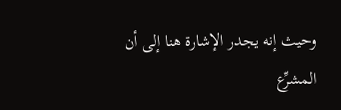وحيث إنه يجدر الإشارة هنا إلى أن المشرِّع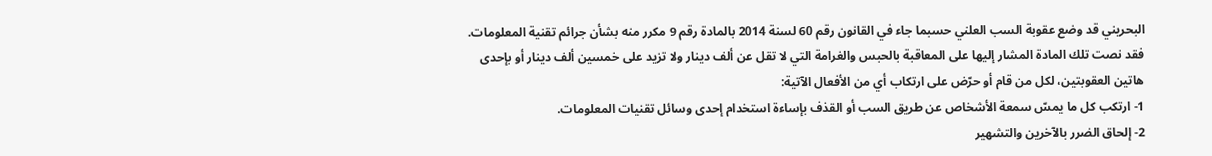البحريني قد وضع عقوبة السب العلني حسبما جاء في القانون رقم 60 لسنة 2014 بالمادة رقم 9 مكرر منه بشأن جرائم تقنية المعلومات.
فقد نصت تلك المادة المشار إليها على المعاقبة بالحبس والغرامة التي لا تقل عن ألف دينار ولا تزيد على خمسين ألف دينار أو بإحدى هاتين العقوبتين، لكل من قام أو حرّض على ارتكاب أي من الأفعال الآتية:
1- ارتكب كل ما يمسّ سمعة الأشخاص عن طريق السب أو القذف بإساءة استخدام إحدى وسائل تقنيات المعلومات.
2- إلحاق الضرر بالآخرين والتشهير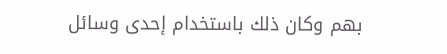بهم وكان ذلك باستخدام إحدى وسائل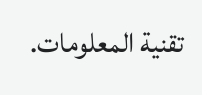تقنية المعلومات.